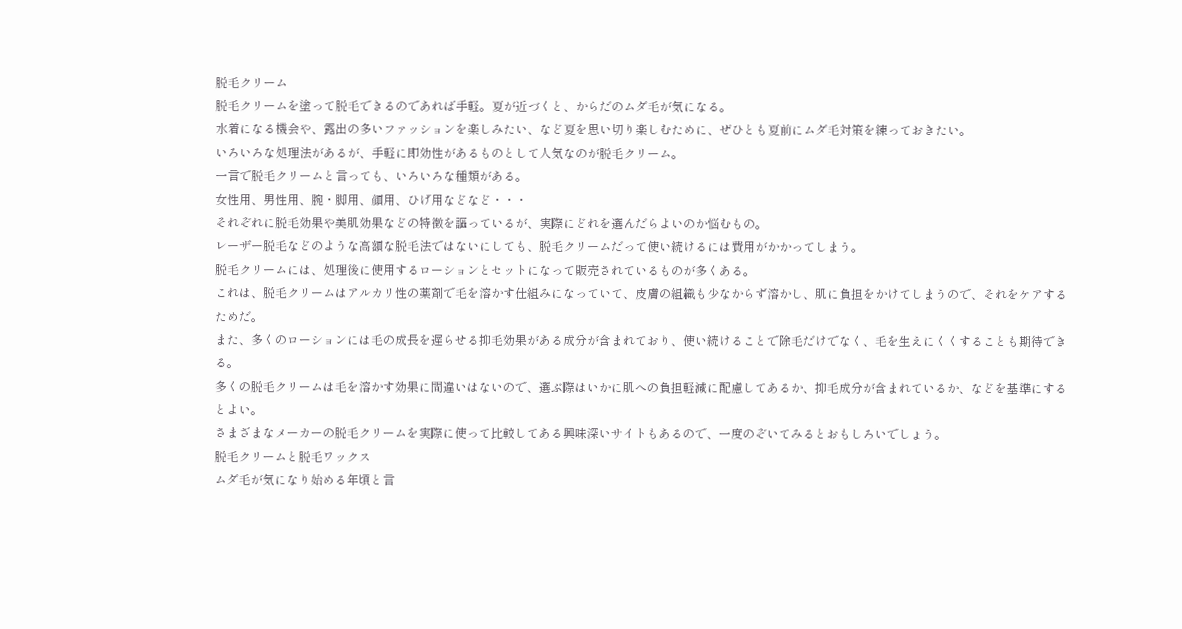脱毛クリーム
脱毛クリームを塗って脱毛できるのであれば手軽。夏が近づくと、からだのムダ毛が気になる。
水着になる機会や、露出の多いファッションを楽しみたい、など夏を思い切り楽しむために、ぜひとも夏前にムダ毛対策を練っておきたい。
いろいろな処理法があるが、手軽に即効性があるものとして人気なのが脱毛クリーム。
一言で脱毛クリームと言っても、いろいろな種類がある。
女性用、男性用、腕・脚用、顔用、ひげ用などなど・・・
それぞれに脱毛効果や美肌効果などの特徴を謳っているが、実際にどれを選んだらよいのか悩むもの。
レーザー脱毛などのような高額な脱毛法ではないにしても、脱毛クリームだって使い続けるには費用がかかってしまう。
脱毛クリームには、処理後に使用するローションとセットになって販売されているものが多くある。
これは、脱毛クリームはアルカリ性の薬剤で毛を溶かす仕組みになっていて、皮膚の組織も少なからず溶かし、肌に負担をかけてしまうので、それをケアするためだ。
また、多くのローションには毛の成長を遅らせる抑毛効果がある成分が含まれており、使い続けることで除毛だけでなく、毛を生えにくくすることも期待できる。
多くの脱毛クリームは毛を溶かす効果に間違いはないので、選ぶ際はいかに肌への負担軽減に配慮してあるか、抑毛成分が含まれているか、などを基準にするとよい。
さまざまなメーカーの脱毛クリームを実際に使って比較してある興味深いサイトもあるので、一度のぞいてみるとおもしろいでしょう。
脱毛クリームと脱毛ワックス
ムダ毛が気になり始める年頃と言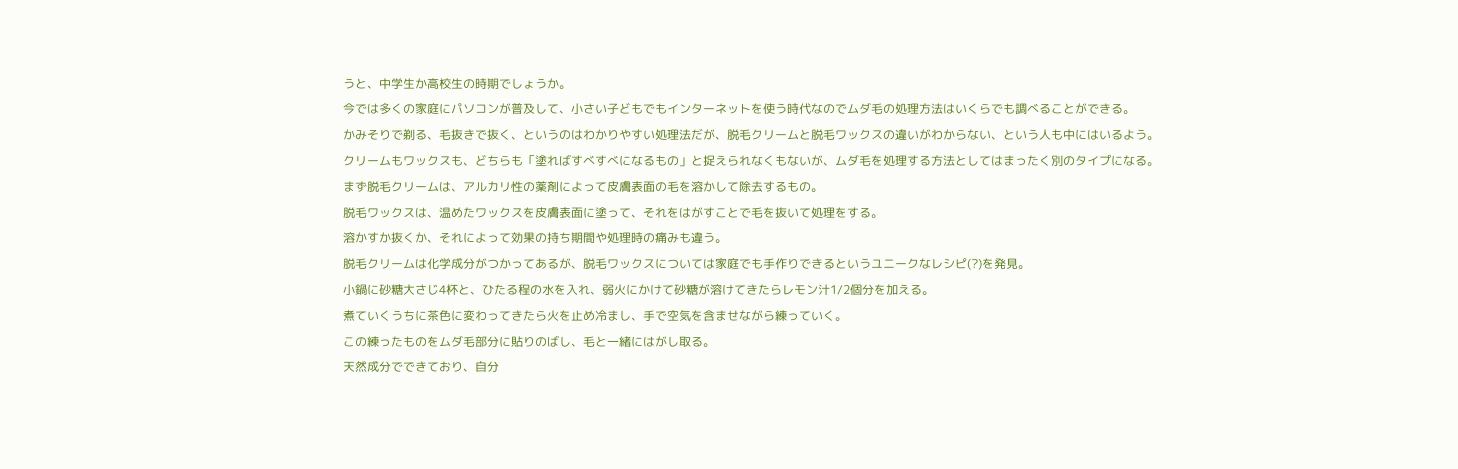うと、中学生か高校生の時期でしょうか。
今では多くの家庭にパソコンが普及して、小さい子どもでもインターネットを使う時代なのでムダ毛の処理方法はいくらでも調べることができる。
かみそりで剃る、毛抜きで抜く、というのはわかりやすい処理法だが、脱毛クリームと脱毛ワックスの違いがわからない、という人も中にはいるよう。
クリームもワックスも、どちらも「塗ればすべすべになるもの」と捉えられなくもないが、ムダ毛を処理する方法としてはまったく別のタイプになる。
まず脱毛クリームは、アルカリ性の薬剤によって皮膚表面の毛を溶かして除去するもの。
脱毛ワックスは、温めたワックスを皮膚表面に塗って、それをはがすことで毛を抜いて処理をする。
溶かすか抜くか、それによって効果の持ち期間や処理時の痛みも違う。
脱毛クリームは化学成分がつかってあるが、脱毛ワックスについては家庭でも手作りできるというユニークなレシピ(?)を発見。
小鍋に砂糖大さじ4杯と、ひたる程の水を入れ、弱火にかけて砂糖が溶けてきたらレモン汁1/2個分を加える。
煮ていくうちに茶色に変わってきたら火を止め冷まし、手で空気を含ませながら練っていく。
この練ったものをムダ毛部分に貼りのばし、毛と一緒にはがし取る。
天然成分でできており、自分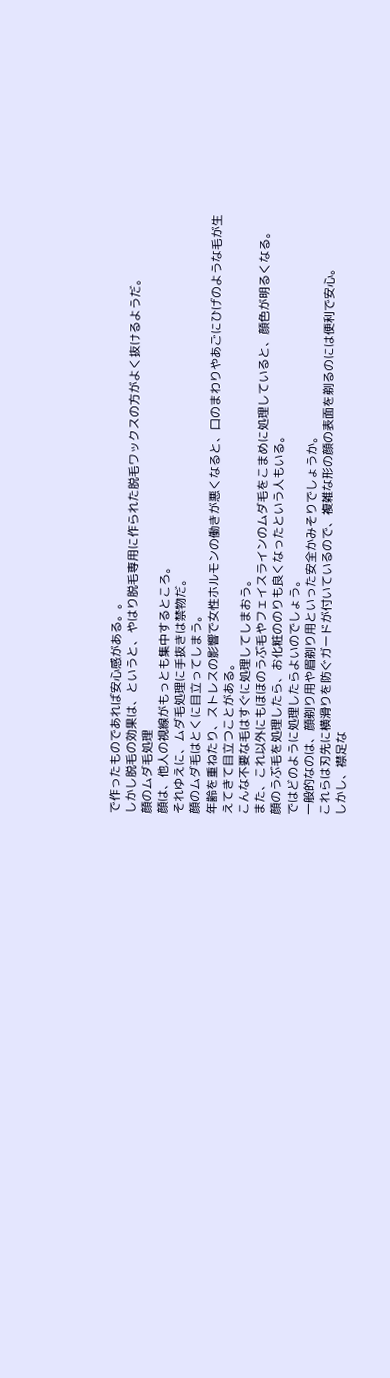で作ったものであれば安心感がある。。
しかし脱毛の効果は、というと、やはり脱毛専用に作られた脱毛ワックスの方がよく抜けるようだ。
顔のムダ毛処理
顔は、他人の視線がもっとも集中するところ。
それゆえに、ムダ毛処理に手抜きは禁物だ。
顔のムダ毛はとくに目立ってしまう。
年齢を重ねたり、ストレスの影響で女性ホルモンの働きが悪くなると、口のまわりやあごにひげのような毛が生えてきて目立つことがある。
こんな不要な毛はすぐに処理してしまおう。
また、これ以外にもほほのうぶ毛やフェイスラインのムダ毛をこまめに処理していると、顔色が明るくなる。
顔のうぶ毛を処理したら、お化粧ののりも良くなったという人もいる。
ではどのように処理したらよいのでしょう。
一般的なのは、顔剃り用や眉剃り用といった安全かみそりでしょうか。
これらは刃先に横滑りを防ぐガードが付いているので、複雑な形の顔の表面を剃るのには便利で安心。
しかし、襟足な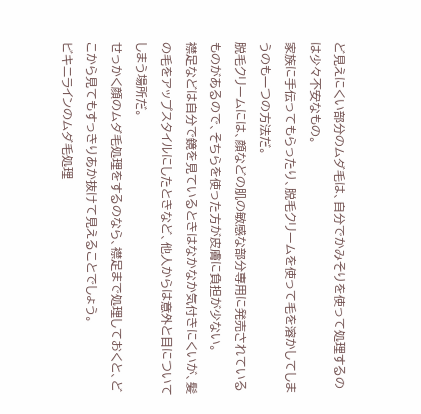ど見えにくい部分のムダ毛は、自分でかみそりを使って処理するのは少々不安なもの。
家族に手伝ってもらったり、脱毛クリームを使って毛を溶かしてしまうのも一つの方法だ。
脱毛クリームには、顔などの肌の敏感な部分専用に発売されているものがあるので、そちらを使った方が皮膚に負担が少ない。
襟足などは自分で鏡を見ているときはなかなか気付きにくいが、髪の毛をアップスタイルにしたときなど、他人からは意外と目についてしまう場所だ。
せっかく顔のムダ毛処理をするのなら、襟足まで処理しておくと、どこから見てもすっきりあか抜けて見えることでしょう。
ビキニラインのムダ毛処理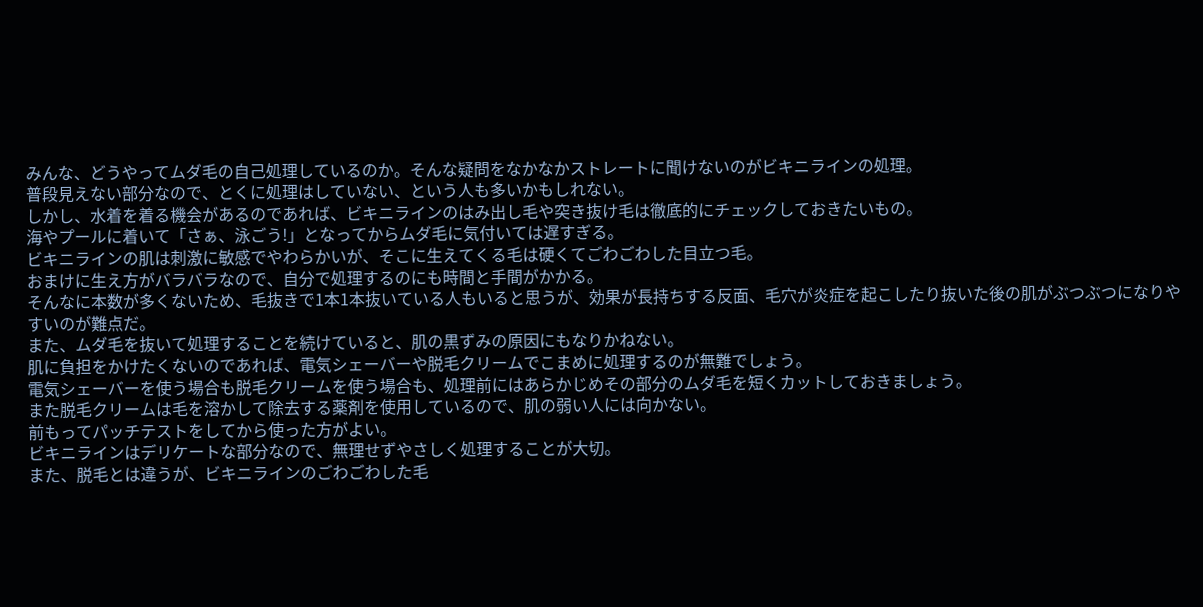みんな、どうやってムダ毛の自己処理しているのか。そんな疑問をなかなかストレートに聞けないのがビキニラインの処理。
普段見えない部分なので、とくに処理はしていない、という人も多いかもしれない。
しかし、水着を着る機会があるのであれば、ビキニラインのはみ出し毛や突き抜け毛は徹底的にチェックしておきたいもの。
海やプールに着いて「さぁ、泳ごう!」となってからムダ毛に気付いては遅すぎる。
ビキニラインの肌は刺激に敏感でやわらかいが、そこに生えてくる毛は硬くてごわごわした目立つ毛。
おまけに生え方がバラバラなので、自分で処理するのにも時間と手間がかかる。
そんなに本数が多くないため、毛抜きで1本1本抜いている人もいると思うが、効果が長持ちする反面、毛穴が炎症を起こしたり抜いた後の肌がぶつぶつになりやすいのが難点だ。
また、ムダ毛を抜いて処理することを続けていると、肌の黒ずみの原因にもなりかねない。
肌に負担をかけたくないのであれば、電気シェーバーや脱毛クリームでこまめに処理するのが無難でしょう。
電気シェーバーを使う場合も脱毛クリームを使う場合も、処理前にはあらかじめその部分のムダ毛を短くカットしておきましょう。
また脱毛クリームは毛を溶かして除去する薬剤を使用しているので、肌の弱い人には向かない。
前もってパッチテストをしてから使った方がよい。
ビキニラインはデリケートな部分なので、無理せずやさしく処理することが大切。
また、脱毛とは違うが、ビキニラインのごわごわした毛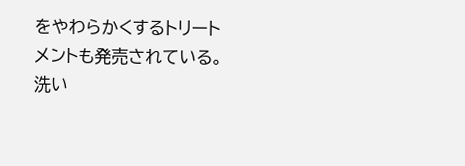をやわらかくするトリートメントも発売されている。
洗い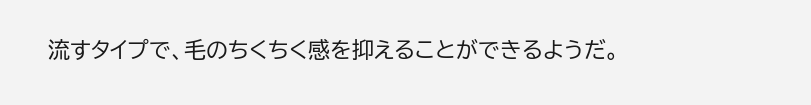流すタイプで、毛のちくちく感を抑えることができるようだ。